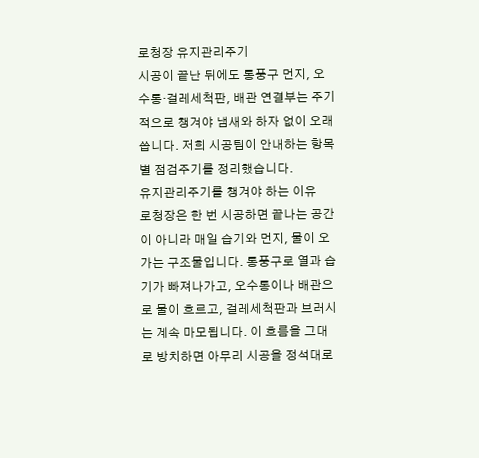로청장 유지관리주기
시공이 끝난 뒤에도 통풍구 먼지, 오수통·걸레세척판, 배관 연결부는 주기적으로 챙겨야 냄새와 하자 없이 오래 씁니다. 저희 시공팀이 안내하는 항목별 점검주기를 정리했습니다.
유지관리주기를 챙겨야 하는 이유
로청장은 한 번 시공하면 끝나는 공간이 아니라 매일 습기와 먼지, 물이 오가는 구조물입니다. 통풍구로 열과 습기가 빠져나가고, 오수통이나 배관으로 물이 흐르고, 걸레세척판과 브러시는 계속 마모됩니다. 이 흐름을 그대로 방치하면 아무리 시공을 정석대로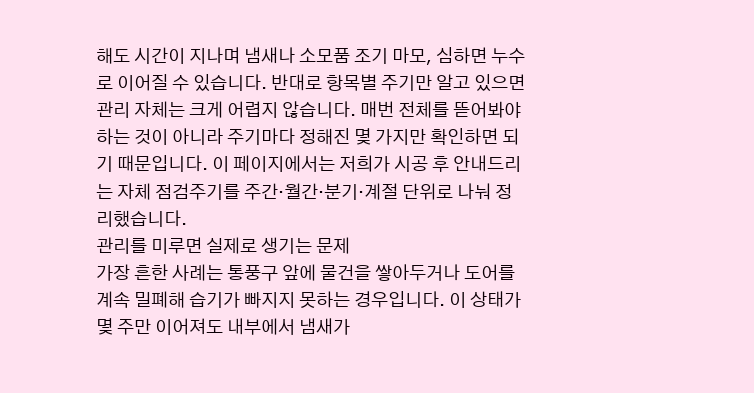해도 시간이 지나며 냄새나 소모품 조기 마모, 심하면 누수로 이어질 수 있습니다. 반대로 항목별 주기만 알고 있으면 관리 자체는 크게 어렵지 않습니다. 매번 전체를 뜯어봐야 하는 것이 아니라 주기마다 정해진 몇 가지만 확인하면 되기 때문입니다. 이 페이지에서는 저희가 시공 후 안내드리는 자체 점검주기를 주간·월간·분기·계절 단위로 나눠 정리했습니다.
관리를 미루면 실제로 생기는 문제
가장 흔한 사례는 통풍구 앞에 물건을 쌓아두거나 도어를 계속 밀폐해 습기가 빠지지 못하는 경우입니다. 이 상태가 몇 주만 이어져도 내부에서 냄새가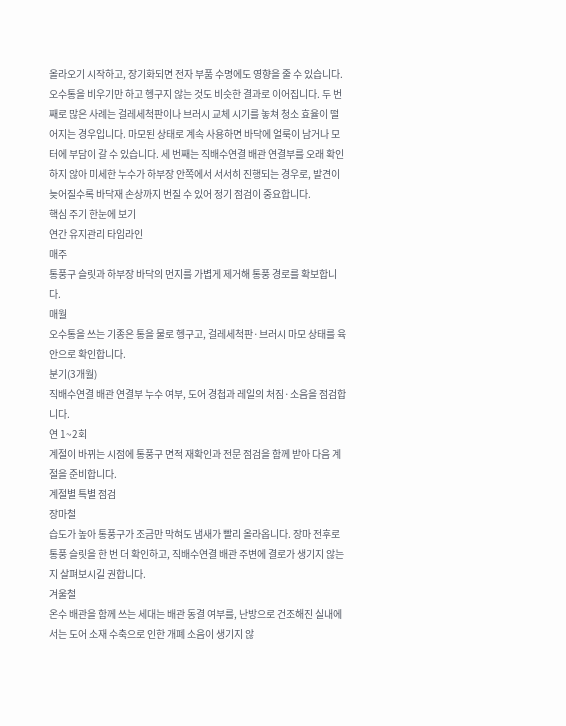올라오기 시작하고, 장기화되면 전자 부품 수명에도 영향을 줄 수 있습니다. 오수통을 비우기만 하고 헹구지 않는 것도 비슷한 결과로 이어집니다. 두 번째로 많은 사례는 걸레세척판이나 브러시 교체 시기를 놓쳐 청소 효율이 떨어지는 경우입니다. 마모된 상태로 계속 사용하면 바닥에 얼룩이 남거나 모터에 부담이 갈 수 있습니다. 세 번째는 직배수연결 배관 연결부를 오래 확인하지 않아 미세한 누수가 하부장 안쪽에서 서서히 진행되는 경우로, 발견이 늦어질수록 바닥재 손상까지 번질 수 있어 정기 점검이 중요합니다.
핵심 주기 한눈에 보기
연간 유지관리 타임라인
매주
통풍구 슬릿과 하부장 바닥의 먼지를 가볍게 제거해 통풍 경로를 확보합니다.
매월
오수통을 쓰는 기종은 통을 물로 헹구고, 걸레세척판·브러시 마모 상태를 육안으로 확인합니다.
분기(3개월)
직배수연결 배관 연결부 누수 여부, 도어 경첩과 레일의 처짐·소음을 점검합니다.
연 1~2회
계절이 바뀌는 시점에 통풍구 면적 재확인과 전문 점검을 함께 받아 다음 계절을 준비합니다.
계절별 특별 점검
장마철
습도가 높아 통풍구가 조금만 막혀도 냄새가 빨리 올라옵니다. 장마 전후로 통풍 슬릿을 한 번 더 확인하고, 직배수연결 배관 주변에 결로가 생기지 않는지 살펴보시길 권합니다.
겨울철
온수 배관을 함께 쓰는 세대는 배관 동결 여부를, 난방으로 건조해진 실내에서는 도어 소재 수축으로 인한 개폐 소음이 생기지 않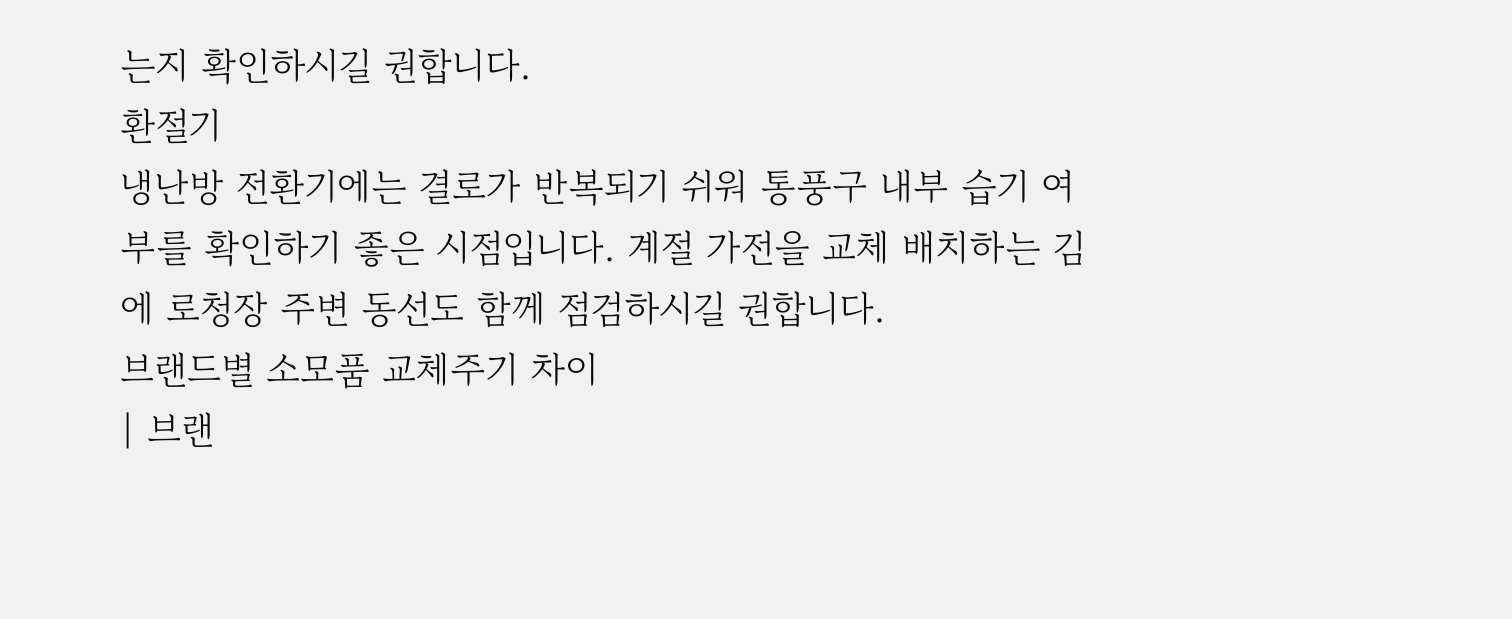는지 확인하시길 권합니다.
환절기
냉난방 전환기에는 결로가 반복되기 쉬워 통풍구 내부 습기 여부를 확인하기 좋은 시점입니다. 계절 가전을 교체 배치하는 김에 로청장 주변 동선도 함께 점검하시길 권합니다.
브랜드별 소모품 교체주기 차이
| 브랜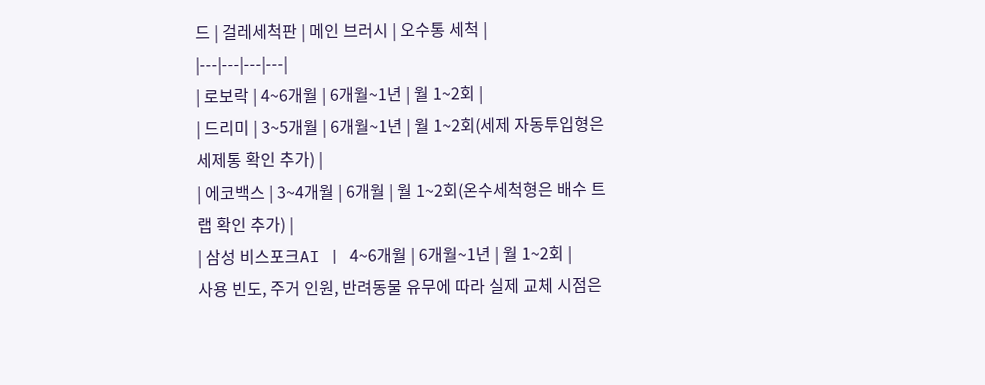드 | 걸레세척판 | 메인 브러시 | 오수통 세척 |
|---|---|---|---|
| 로보락 | 4~6개월 | 6개월~1년 | 월 1~2회 |
| 드리미 | 3~5개월 | 6개월~1년 | 월 1~2회(세제 자동투입형은 세제통 확인 추가) |
| 에코백스 | 3~4개월 | 6개월 | 월 1~2회(온수세척형은 배수 트랩 확인 추가) |
| 삼성 비스포크AI | 4~6개월 | 6개월~1년 | 월 1~2회 |
사용 빈도, 주거 인원, 반려동물 유무에 따라 실제 교체 시점은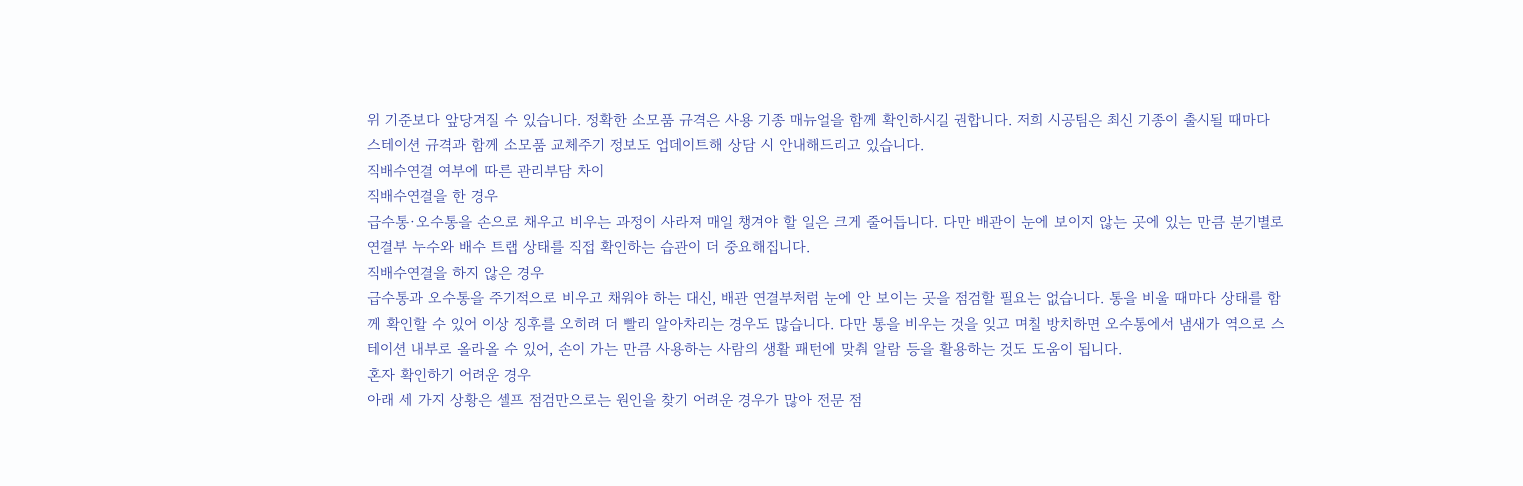위 기준보다 앞당겨질 수 있습니다. 정확한 소모품 규격은 사용 기종 매뉴얼을 함께 확인하시길 권합니다. 저희 시공팀은 최신 기종이 출시될 때마다 스테이션 규격과 함께 소모품 교체주기 정보도 업데이트해 상담 시 안내해드리고 있습니다.
직배수연결 여부에 따른 관리부담 차이
직배수연결을 한 경우
급수통·오수통을 손으로 채우고 비우는 과정이 사라져 매일 챙겨야 할 일은 크게 줄어듭니다. 다만 배관이 눈에 보이지 않는 곳에 있는 만큼 분기별로 연결부 누수와 배수 트랩 상태를 직접 확인하는 습관이 더 중요해집니다.
직배수연결을 하지 않은 경우
급수통과 오수통을 주기적으로 비우고 채워야 하는 대신, 배관 연결부처럼 눈에 안 보이는 곳을 점검할 필요는 없습니다. 통을 비울 때마다 상태를 함께 확인할 수 있어 이상 징후를 오히려 더 빨리 알아차리는 경우도 많습니다. 다만 통을 비우는 것을 잊고 며칠 방치하면 오수통에서 냄새가 역으로 스테이션 내부로 올라올 수 있어, 손이 가는 만큼 사용하는 사람의 생활 패턴에 맞춰 알람 등을 활용하는 것도 도움이 됩니다.
혼자 확인하기 어려운 경우
아래 세 가지 상황은 셀프 점검만으로는 원인을 찾기 어려운 경우가 많아 전문 점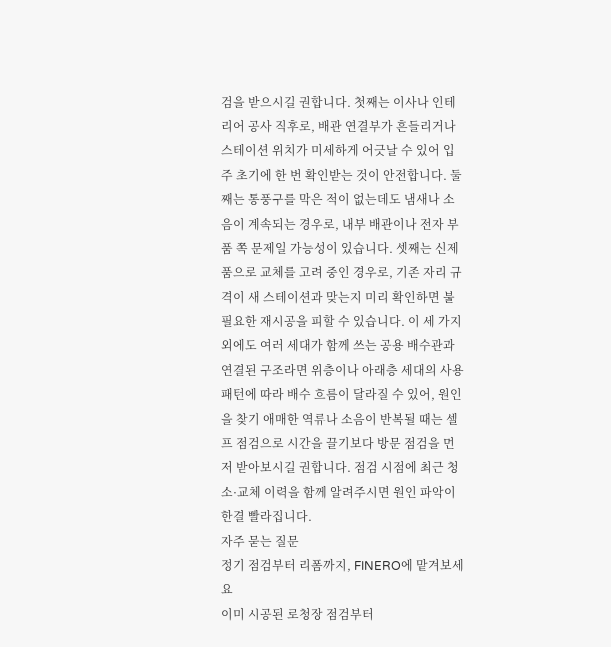검을 받으시길 권합니다. 첫째는 이사나 인테리어 공사 직후로, 배관 연결부가 흔들리거나 스테이션 위치가 미세하게 어긋날 수 있어 입주 초기에 한 번 확인받는 것이 안전합니다. 둘째는 통풍구를 막은 적이 없는데도 냄새나 소음이 계속되는 경우로, 내부 배관이나 전자 부품 쪽 문제일 가능성이 있습니다. 셋째는 신제품으로 교체를 고려 중인 경우로, 기존 자리 규격이 새 스테이션과 맞는지 미리 확인하면 불필요한 재시공을 피할 수 있습니다. 이 세 가지 외에도 여러 세대가 함께 쓰는 공용 배수관과 연결된 구조라면 위층이나 아래층 세대의 사용 패턴에 따라 배수 흐름이 달라질 수 있어, 원인을 찾기 애매한 역류나 소음이 반복될 때는 셀프 점검으로 시간을 끌기보다 방문 점검을 먼저 받아보시길 권합니다. 점검 시점에 최근 청소·교체 이력을 함께 알려주시면 원인 파악이 한결 빨라집니다.
자주 묻는 질문
정기 점검부터 리폼까지, FINERO에 맡겨보세요
이미 시공된 로청장 점검부터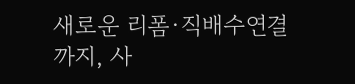새로운 리폼·직배수연결까지, 사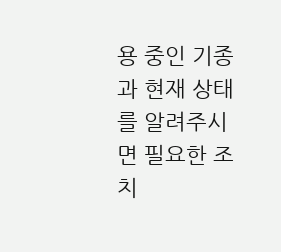용 중인 기종과 현재 상태를 알려주시면 필요한 조치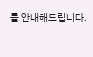를 안내해드립니다.